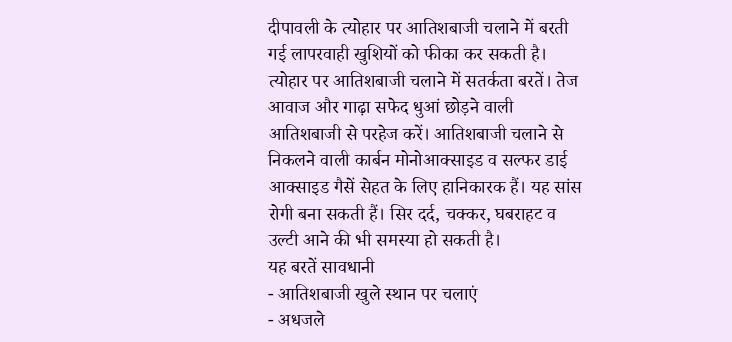दीपावली के त्योहार पर आतिशबाजी चलाने में बरती गई लापरवाही खुशियों को फीका कर सकती है। त्योहार पर आतिशबाजी चलाने में सतर्कता बरतें। तेज आवाज और गाढ़ा सफेद धुआं छोड़ने वाली आतिशबाजी से परहेज करें। आतिशबाजी चलाने से निकलने वाली कार्बन मोनोआक्साइड व सल्फर डाई आक्साइड गैसें सेहत के लिए हानिकारक हैं। यह सांस रोगी बना सकती हैं। सिर दर्द, चक्कर, घबराहट व उल्टी आने की भी समस्या हो सकती है।
यह बरतें सावधानी
- आतिशबाजी खुले स्थान पर चलाएं
- अधजले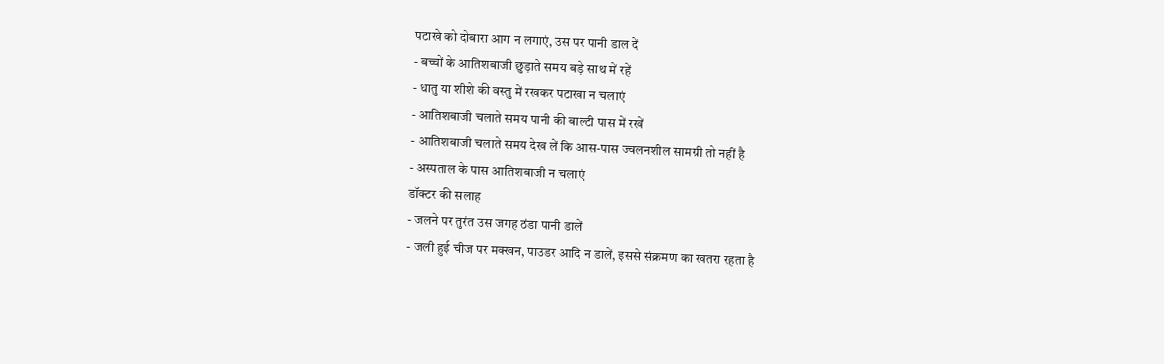पटाखे को दोबारा आग न लगाएं, उस पर पानी डाल दें
- बच्चों के आतिशबाजी छुड़ाते समय बड़े साथ में रहें
- धातु या शीशे की वस्तु में रखकर पटाखा न चलाएं
- आतिशबाजी चलाते समय पानी की बाल्टी पास में रखें
- आतिशबाजी चलाते समय देख लें कि आस-पास ज्वलनशील सामग्री तो नहीं है
- अस्पताल के पास आतिशबाजी न चलाएं
डॉक्टर की सलाह
- जलने पर तुरंत उस जगह ठंडा पानी डालें
- जली हुई चीज पर मक्खन, पाउडर आदि न डालें, इससे संक्रमण का खतरा रहता है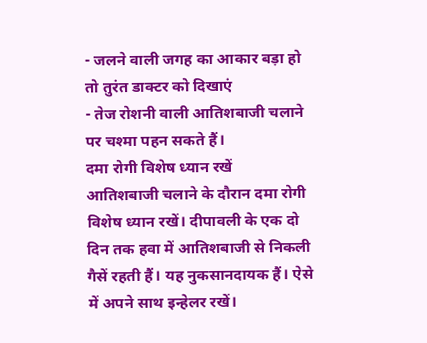- जलने वाली जगह का आकार बड़ा हो तो तुरंत डाक्टर को दिखाएं
- तेज रोशनी वाली आतिशबाजी चलाने पर चश्मा पहन सकते हैं।
दमा रोगी विशेष ध्यान रखें
आतिशबाजी चलाने के दौरान दमा रोगी विशेष ध्यान रखें। दीपावली के एक दो दिन तक हवा में आतिशबाजी से निकली गैसें रहती हैं। यह नुकसानदायक हैं। ऐसे में अपने साथ इन्हेलर रखें।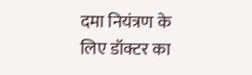दमा नियंत्रण के लिए डॉक्टर का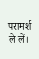परामर्श ले लें।